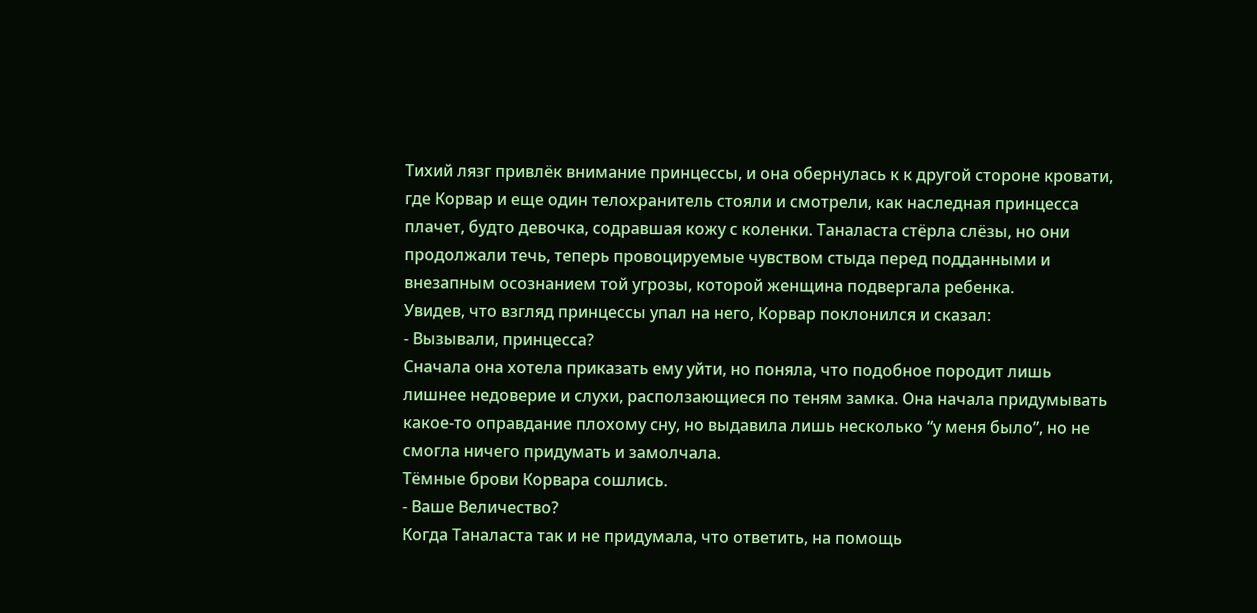Тихий лязг привлёк внимание принцессы, и она обернулась к к другой стороне кровати, где Корвар и еще один телохранитель стояли и смотрели, как наследная принцесса плачет, будто девочка, содравшая кожу с коленки. Таналаста стёрла слёзы, но они продолжали течь, теперь провоцируемые чувством стыда перед подданными и внезапным осознанием той угрозы, которой женщина подвергала ребенка.
Увидев, что взгляд принцессы упал на него, Корвар поклонился и сказал:
- Вызывали, принцесса?
Сначала она хотела приказать ему уйти, но поняла, что подобное породит лишь лишнее недоверие и слухи, расползающиеся по теням замка. Она начала придумывать какое-то оправдание плохому сну, но выдавила лишь несколько “у меня было”, но не смогла ничего придумать и замолчала.
Тёмные брови Корвара сошлись.
- Ваше Величество?
Когда Таналаста так и не придумала, что ответить, на помощь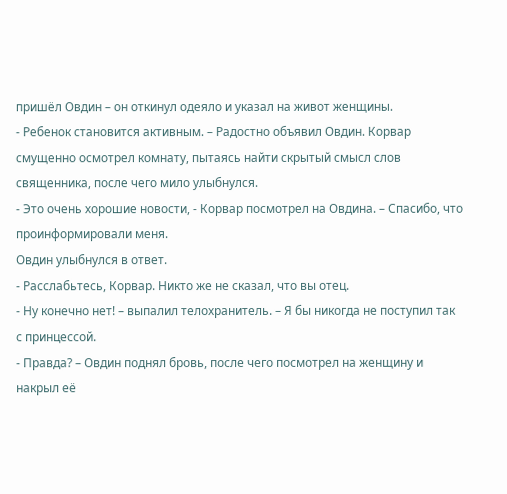пришёл Овдин – он откинул одеяло и указал на живот женщины.
- Ребенок становится активным. – Радостно объявил Овдин. Корвар смущенно осмотрел комнату, пытаясь найти скрытый смысл слов священника, после чего мило улыбнулся.
- Это очень хорошие новости, - Корвар посмотрел на Овдина. – Спасибо, что проинформировали меня.
Овдин улыбнулся в ответ.
- Расслабьтесь, Корвар. Никто же не сказал, что вы отец.
- Ну конечно нет! – выпалил телохранитель. – Я бы никогда не поступил так с принцессой.
- Правда? – Овдин поднял бровь, после чего посмотрел на женщину и накрыл её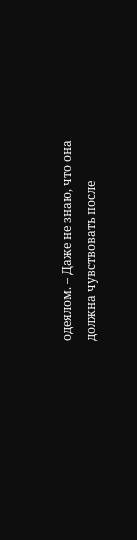одеялом. – Даже не знаю, что она должна чувствовать после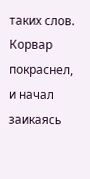таких слов.
Корвар покраснел, и начал заикаясь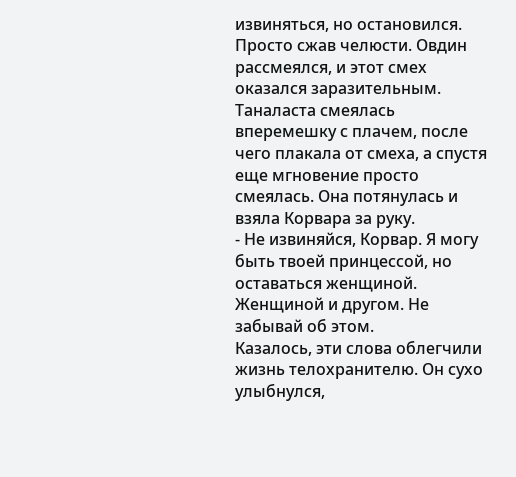извиняться, но остановился. Просто сжав челюсти. Овдин рассмеялся, и этот смех оказался заразительным. Таналаста смеялась вперемешку с плачем, после чего плакала от смеха, а спустя еще мгновение просто смеялась. Она потянулась и взяла Корвара за руку.
- Не извиняйся, Корвар. Я могу быть твоей принцессой, но оставаться женщиной. Женщиной и другом. Не забывай об этом.
Казалось, эти слова облегчили жизнь телохранителю. Он сухо улыбнулся,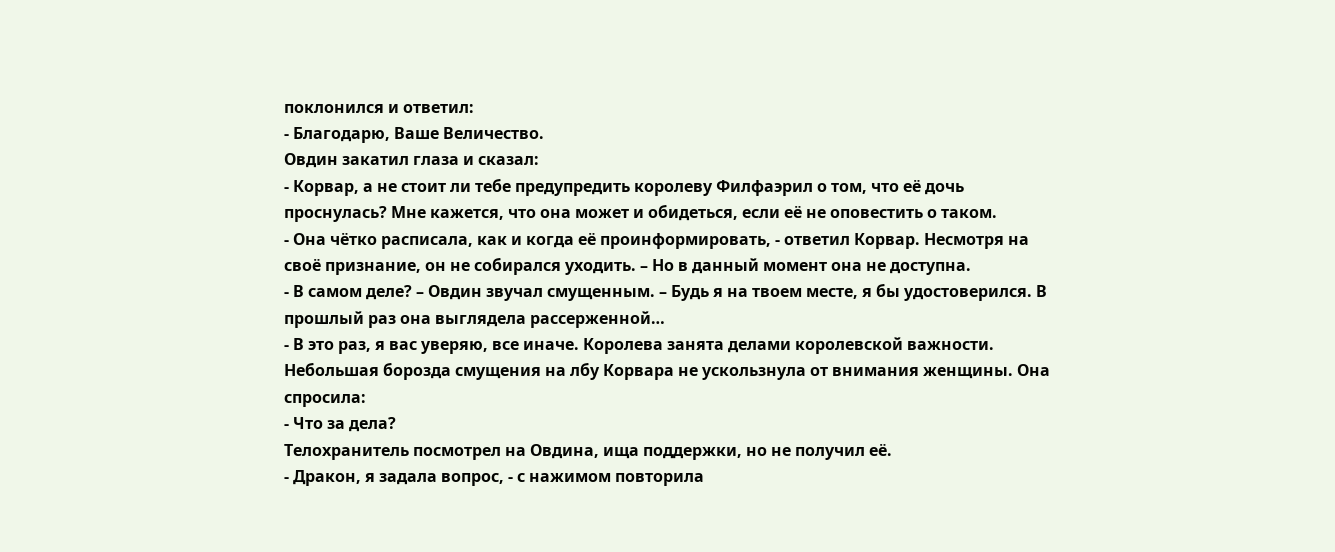поклонился и ответил:
- Благодарю, Ваше Величество.
Овдин закатил глаза и сказал:
- Корвар, а не стоит ли тебе предупредить королеву Филфаэрил о том, что её дочь проснулась? Мне кажется, что она может и обидеться, если её не оповестить о таком.
- Она чётко расписала, как и когда её проинформировать, - ответил Корвар. Несмотря на своё признание, он не собирался уходить. – Но в данный момент она не доступна.
- В самом деле? – Овдин звучал смущенным. – Будь я на твоем месте, я бы удостоверился. В прошлый раз она выглядела рассерженной…
- В это раз, я вас уверяю, все иначе. Королева занята делами королевской важности.
Небольшая борозда смущения на лбу Корвара не ускользнула от внимания женщины. Она спросила:
- Что за дела?
Телохранитель посмотрел на Овдина, ища поддержки, но не получил её.
- Дракон, я задала вопрос, - с нажимом повторила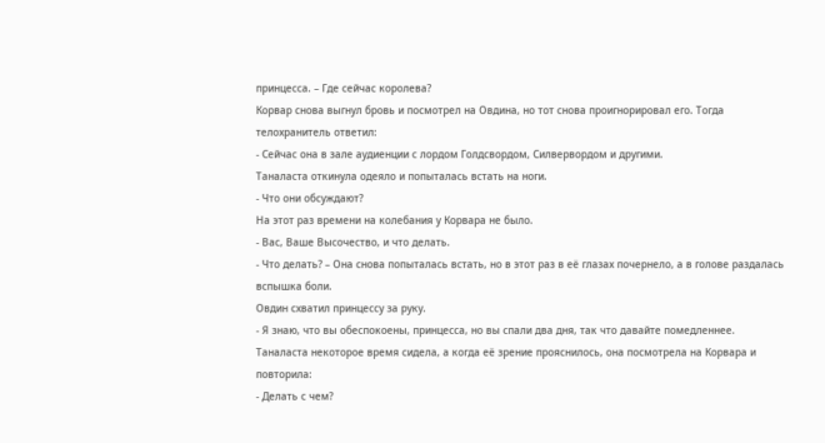принцесса. – Где сейчас королева?
Корвар снова выгнул бровь и посмотрел на Овдина, но тот снова проигнорировал его. Тогда телохранитель ответил:
- Сейчас она в зале аудиенции с лордом Голдсвордом, Силвервордом и другими.
Таналаста откинула одеяло и попыталась встать на ноги.
- Что они обсуждают?
На этот раз времени на колебания у Корвара не было.
- Вас, Ваше Высочество, и что делать.
- Что делать? – Она снова попыталась встать, но в этот раз в её глазах почернело, а в голове раздалась вспышка боли.
Овдин схватил принцессу за руку.
- Я знаю, что вы обеспокоены, принцесса, но вы спали два дня, так что давайте помедленнее.
Таналаста некоторое время сидела, а когда её зрение прояснилось, она посмотрела на Корвара и повторила:
- Делать с чем?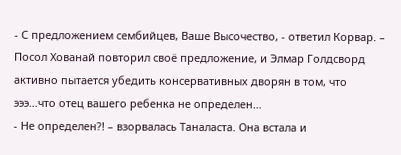- С предложением сембийцев, Ваше Высочество, - ответил Корвар. – Посол Хованай повторил своё предложение, и Элмар Голдсворд активно пытается убедить консервативных дворян в том, что эээ…что отец вашего ребенка не определен…
- Не определен?! – взорвалась Таналаста. Она встала и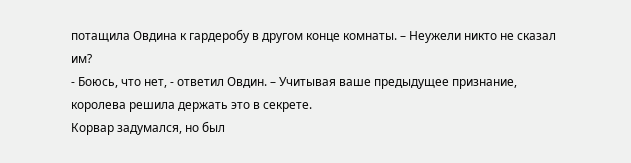потащила Овдина к гардеробу в другом конце комнаты. – Неужели никто не сказал им?
- Боюсь, что нет, - ответил Овдин. – Учитывая ваше предыдущее признание, королева решила держать это в секрете.
Корвар задумался, но был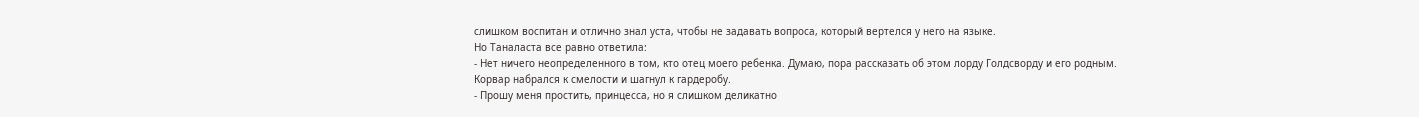слишком воспитан и отлично знал уста, чтобы не задавать вопроса, который вертелся у него на языке.
Но Таналаста все равно ответила:
- Нет ничего неопределенного в том, кто отец моего ребенка. Думаю, пора рассказать об этом лорду Голдсворду и его родным.
Корвар набрался к смелости и шагнул к гардеробу.
- Прошу меня простить, принцесса, но я слишком деликатно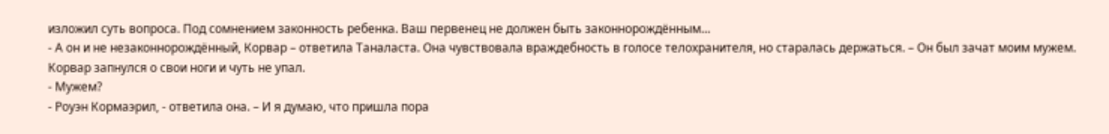изложил суть вопроса. Под сомнением законность ребенка. Ваш первенец не должен быть законнорождённым…
- А он и не незаконнорождённый, Корвар – ответила Таналаста. Она чувствовала враждебность в голосе телохранителя, но старалась держаться. – Он был зачат моим мужем.
Корвар запнулся о свои ноги и чуть не упал.
- Мужем?
- Роуэн Кормаэрил, - ответила она. – И я думаю, что пришла пора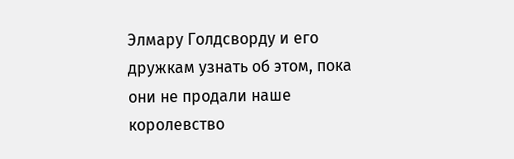Элмару Голдсворду и его дружкам узнать об этом, пока они не продали наше королевство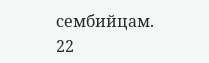сембийцам.
22